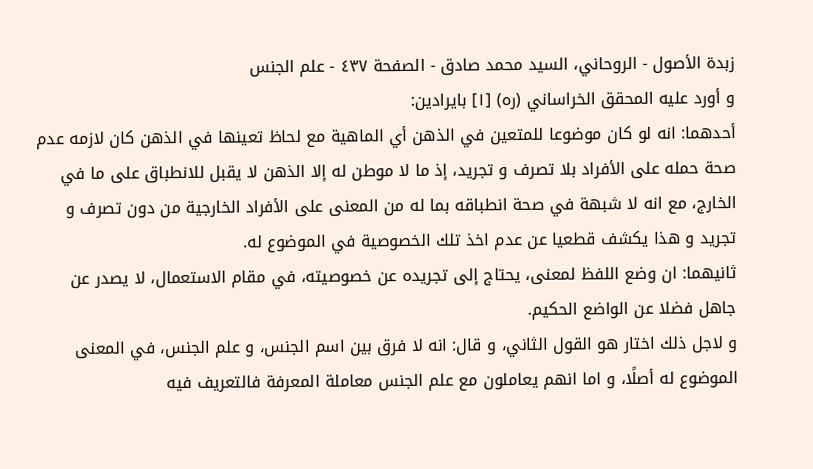زبدة الأصول - الروحاني، السيد محمد صادق - الصفحة ٤٣٧ - علم الجنس
و أورد عليه المحقق الخراساني (ره) [١] بايرادين:
أحدهما: انه لو كان موضوعا للمتعين في الذهن أي الماهية مع لحاظ تعينها في الذهن كان لازمه عدم صحة حمله على الأفراد بلا تصرف و تجريد، إذ ما لا موطن له إلا الذهن لا يقبل للانطباق على ما في الخارج، مع انه لا شبهة في صحة انطباقه بما له من المعنى على الأفراد الخارجية من دون تصرف و تجريد و هذا يكشف قطعيا عن عدم اخذ تلك الخصوصية في الموضوع له.
ثانيهما: ان وضع اللفظ لمعنى، يحتاج إلى تجريده عن خصوصيته، في مقام الاستعمال، لا يصدر عن جاهل فضلا عن الواضع الحكيم.
و لاجل ذلك اختار هو القول الثاني، و قال: انه لا فرق بين اسم الجنس، و علم الجنس، في المعنى الموضوع له أصلًا، و اما انهم يعاملون مع علم الجنس معاملة المعرفة فالتعريف فيه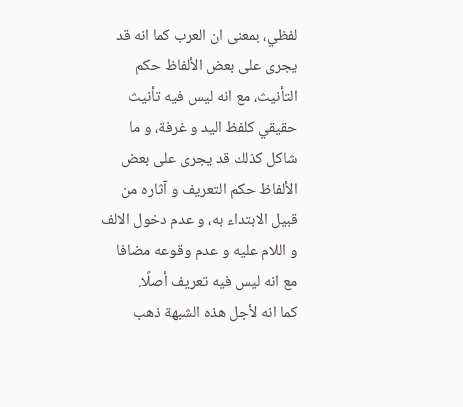لفظي، بمعنى ان العرب كما انه قد يجرى على بعض الألفاظ حكم التأنيث، مع انه ليس فيه تأنيث حقيقي كلفظ اليد و غرفة، و ما شاكل كذلك قد يجرى على بعض الألفاظ حكم التعريف و آثاره من قبيل الابتداء به، و عدم دخول الالف و اللام عليه و عدم وقوعه مضافا مع انه ليس فيه تعريف أصلًا.
كما انه لأجل هذه الشبهة ذهب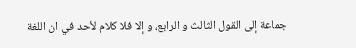جماعة إلى القول الثالث و الرابع، و إلا فلا كلام لأحد في ان اللغة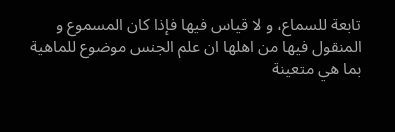تابعة للسماع، و لا قياس فيها فإذا كان المسموع و المنقول فيها من اهلها ان علم الجنس موضوع للماهية بما هي متعينة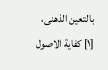بالتعين الذهنى،
[١] كفاية الاصول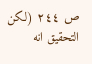ص ٢٤٤ (لكن التحقيق انه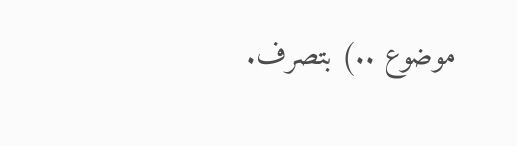موضوع ..) بتصرف.